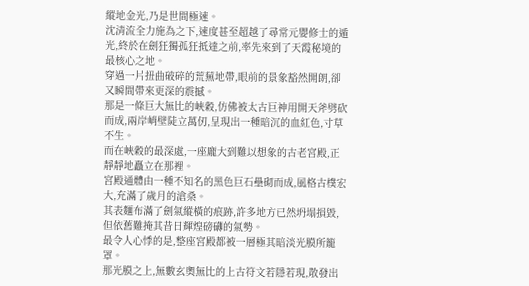縱地金光,乃是世間極速。
沈清流全力施為之下,速度甚至超越了尋常元嬰修士的遁光,終於在劍狂獨孤狂抵達之前,率先來到了天霞秘境的最核心之地。
穿過一片扭曲破碎的荒蕪地帶,眼前的景象豁然開朗,卻又瞬間帶來更深的震撼。
那是一條巨大無比的峽穀,仿佛被太古巨神用開天斧劈砍而成,兩岸峭壁陡立萬仞,呈現出一種暗沉的血紅色,寸草不生。
而在峽穀的最深處,一座龐大到難以想象的古老宮殿,正靜靜地矗立在那裡。
宮殿通體由一種不知名的黑色巨石壘砌而成,風格古樸宏大,充滿了歲月的滄桑。
其表麵布滿了劍氣縱橫的痕跡,許多地方已然坍塌損毀,但依舊難掩其昔日輝煌磅礴的氣勢。
最令人心悸的是,整座宮殿都被一層極其暗淡光膜所籠罩。
那光膜之上,無數玄奧無比的上古符文若隱若現,散發出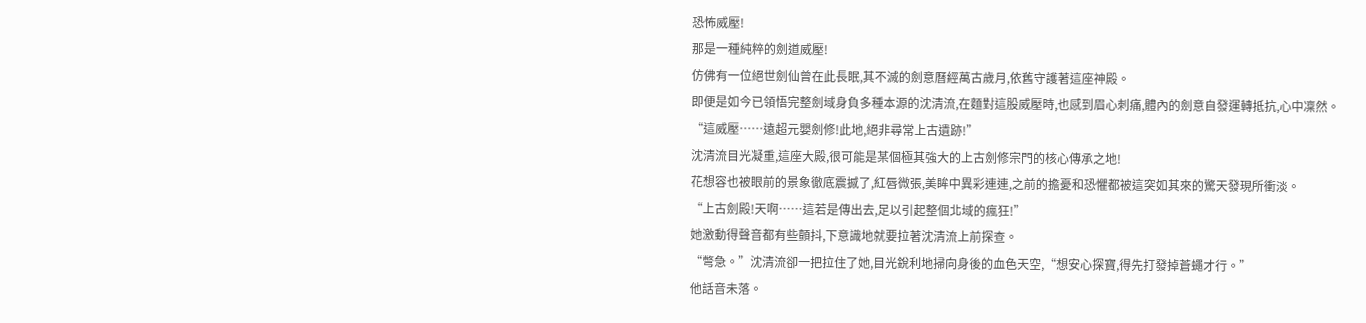恐怖威壓!
那是一種純粹的劍道威壓!
仿佛有一位絕世劍仙曾在此長眠,其不滅的劍意曆經萬古歲月,依舊守護著這座神殿。
即便是如今已領悟完整劍域身負多種本源的沈清流,在麵對這股威壓時,也感到眉心刺痛,體內的劍意自發運轉抵抗,心中凜然。
“這威壓……遠超元嬰劍修!此地,絕非尋常上古遺跡!”
沈清流目光凝重,這座大殿,很可能是某個極其強大的上古劍修宗門的核心傳承之地!
花想容也被眼前的景象徹底震撼了,紅唇微張,美眸中異彩連連,之前的擔憂和恐懼都被這突如其來的驚天發現所衝淡。
“上古劍殿!天啊……這若是傳出去,足以引起整個北域的瘋狂!”
她激動得聲音都有些顫抖,下意識地就要拉著沈清流上前探查。
“彆急。”沈清流卻一把拉住了她,目光銳利地掃向身後的血色天空,“想安心探寶,得先打發掉蒼蠅才行。”
他話音未落。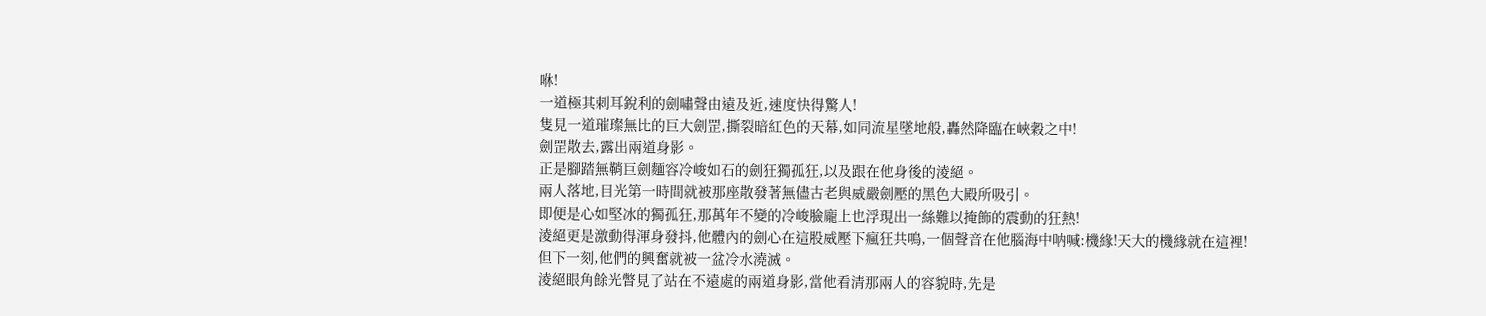咻!
一道極其刺耳銳利的劍嘯聲由遠及近,速度快得驚人!
隻見一道璀璨無比的巨大劍罡,撕裂暗紅色的天幕,如同流星墜地般,轟然降臨在峽穀之中!
劍罡散去,露出兩道身影。
正是腳踏無鞘巨劍麵容冷峻如石的劍狂獨孤狂,以及跟在他身後的淩絕。
兩人落地,目光第一時間就被那座散發著無儘古老與威嚴劍壓的黑色大殿所吸引。
即便是心如堅冰的獨孤狂,那萬年不變的冷峻臉龐上也浮現出一絲難以掩飾的震動的狂熱!
淩絕更是激動得渾身發抖,他體內的劍心在這股威壓下瘋狂共鳴,一個聲音在他腦海中呐喊:機緣!天大的機緣就在這裡!
但下一刻,他們的興奮就被一盆冷水澆滅。
淩絕眼角餘光瞥見了站在不遠處的兩道身影,當他看清那兩人的容貌時,先是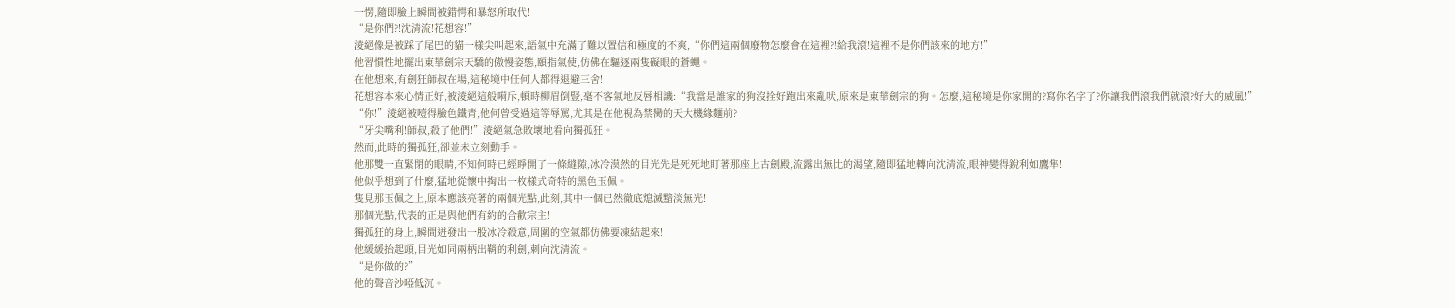一愣,隨即臉上瞬間被錯愕和暴怒所取代!
“是你們?!沈清流!花想容!”
淩絕像是被踩了尾巴的貓一樣尖叫起來,語氣中充滿了難以置信和極度的不爽,“你們這兩個廢物怎麼會在這裡?!給我滾!這裡不是你們該來的地方!”
他習慣性地擺出東華劍宗天驕的傲慢姿態,頤指氣使,仿佛在驅逐兩隻礙眼的蒼蠅。
在他想來,有劍狂師叔在場,這秘境中任何人都得退避三舍!
花想容本來心情正好,被淩絕這般嗬斥,頓時柳眉倒豎,毫不客氣地反唇相譏:“我當是誰家的狗沒拴好跑出來亂吠,原來是東華劍宗的狗。怎麼,這秘境是你家開的?寫你名字了?你讓我們滾我們就滾?好大的威風!”
“你!”淩絕被噎得臉色鐵青,他何曾受過這等辱罵,尤其是在他視為禁臠的天大機緣麵前?
“牙尖嘴利!師叔,殺了他們!”淩絕氣急敗壞地看向獨孤狂。
然而,此時的獨孤狂,卻並未立刻動手。
他那雙一直緊閉的眼睛,不知何時已經睜開了一條縫隙,冰冷漠然的目光先是死死地盯著那座上古劍殿,流露出無比的渴望,隨即猛地轉向沈清流,眼神變得銳利如鷹隼!
他似乎想到了什麼,猛地從懷中掏出一枚樣式奇特的黑色玉佩。
隻見那玉佩之上,原本應該亮著的兩個光點,此刻,其中一個已然徹底熄滅黯淡無光!
那個光點,代表的正是與他們有約的合歡宗主!
獨孤狂的身上,瞬間迸發出一股冰冷殺意,周圍的空氣都仿佛要凍結起來!
他緩緩抬起頭,目光如同兩柄出鞘的利劍,刺向沈清流。
“是你做的?”
他的聲音沙啞低沉。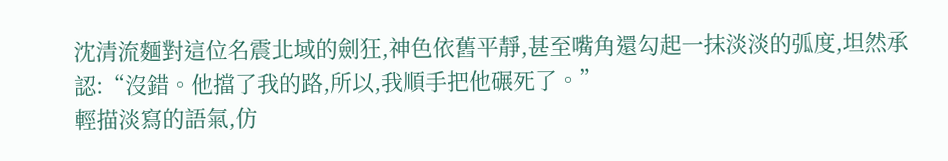沈清流麵對這位名震北域的劍狂,神色依舊平靜,甚至嘴角還勾起一抹淡淡的弧度,坦然承認:“沒錯。他擋了我的路,所以,我順手把他碾死了。”
輕描淡寫的語氣,仿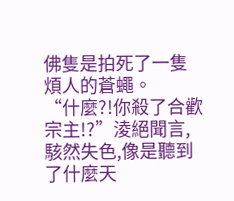佛隻是拍死了一隻煩人的蒼蠅。
“什麼?!你殺了合歡宗主!?”淩絕聞言,駭然失色,像是聽到了什麼天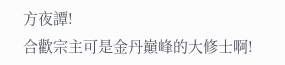方夜譚!
合歡宗主可是金丹巔峰的大修士啊!